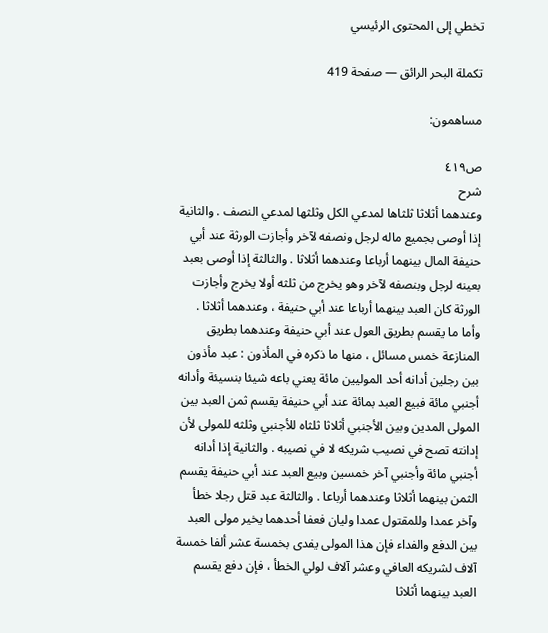تخطي إلى المحتوى الرئيسي

تكملة البحر الرائق — صفحة 419

مساهمون:

ص٤١٩
شرح
وعندهما أثلاثا ثلثاها لمدعي الكل وثلثها لمدعي النصف . والثانية إذا أوصى بجميع ماله لرجل ونصفه لآخر وأجازت الورثة عند أبي حنيفة المال بينهما أرباعا وعندهما أثلاثا . والثالثة إذا أوصى بعبد بعينه لرجل وبنصفه لآخر وهو يخرج من ثلثه أولا يخرج وأجازت الورثة كان العبد بينهما أرباعا عند أبي حنيفة ، وعندهما أثلاثا . وأما ما يقسم بطريق العول عند أبي حنيفة وعندهما بطريق المنازعة خمس مسائل ، منها ما ذكره في المأذون : عبد مأذون بين رجلين أدانه أحد الموليين مائة يعني باعه شيئا بنسيئة وأدانه أجنبي مائة فبيع العبد بمائة عند أبي حنيفة يقسم ثمن العبد بين المولى المدين وبين الأجنبي أثلاثا ثلثاه للأجنبي وثلثه للمولى لأن إدانته تصح في نصيب شريكه لا في نصيبه . والثانية إذا أدانه أجنبي مائة وأجنبي آخر خمسين وبيع العبد عند أبي حنيفة يقسم الثمن بينهما أثلاثا وعندهما أرباعا . والثالثة عبد قتل رجلا خطأ وآخر عمدا وللمقتول عمدا وليان فعفا أحدهما يخير مولى العبد بين الدفع والفداء فإن هذا المولى يفدى بخمسة عشر ألفا خمسة آلاف لشريكه العافي وعشر آلاف لولي الخطأ ، فإن دفع يقسم العبد بينهما أثلاثا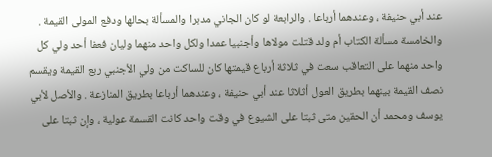عند أبي حنيفة ، وعندهما أرباعا . والرابعة لو كان الجاني مدبرا والمسألة بحالها ودفع المولى القيمة . والخامسة مسألة الكتاب أم ولد قتلت مولاها وأجنبيا عمدا ولكل واحد منهما وليان فعفا أحد ولي كل واحد منهما على التعاقب سعت في ثلاثة أرباع قيمتها كان للساكت من ولي الأجنبي ربع القيمة ويقسم نصف القيمة بينهما بطريق العول أثلاثا عند أبي حنيفة ، وعندهما أرباعا بطريق المنازعة . والأصل لأبي يوسف ومحمد أن الحقين متى ثبتا على الشيوع في وقت واحد كانت القسمة عولية ، وإن ثبتا على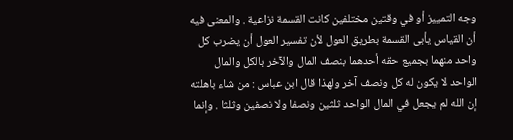وجه التمييز أو في وقتين مختلفين كانت القسمة نزاعية . والمعنى فيه أن القياس يأبى القسمة بطريق العول لأن تفسير العول أن يضرب كل واحد منهما بجميع حقه أحدهما بنصف المال والآخر بالكل والمال الواحد لا يكون له كل ونصف آخر ولهذا قال ابن عباس : من شاء باهلته إن الله لم يجعل في المال الواحد ثلثين ونصفا ولا نصفين وثلثا . وإنما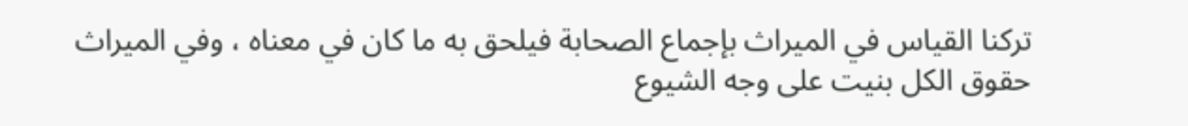تركنا القياس في الميراث بإجماع الصحابة فيلحق به ما كان في معناه ، وفي الميراث حقوق الكل بنيت على وجه الشيوع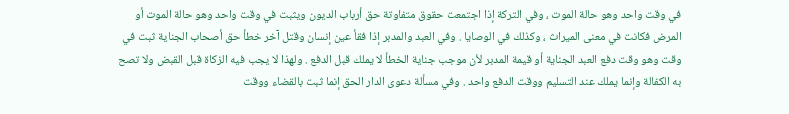في وقت واحد وهو حالة الموت ، وفي التركة إذا اجتمعت حقوق متفاوتة حق أرباب الديون ويثبت في وقت واحد وهو حالة الموت أو المرض فكانت في معنى الميراث ، وكذلك في الوصايا . وفي العبد والمدبر إذا فقأ عين إنسان وقتل آخر خطأ حق أصحاب الجناية ثبت في وقت وهو وقت دفع العبد الجناية أو قيمة المدبر لأن موجب جناية الخطأ لا يملك قبل الدفع . ولهذا لا يجب فيه الزكاة قبل القبض ولا تصح به الكفالة وإنما يملك عند التسليم ووقت الدفع واحد . وفي مسألة دعوى الدار الحق إنما ثبت بالقضاء ووقت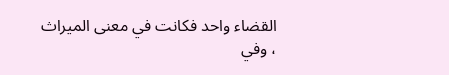القضاء واحد فكانت في معنى الميراث ، وفي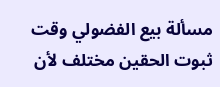مسألة بيع الفضولي وقت ثبوت الحقين مختلف لأن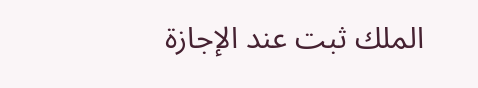الملك ثبت عند الإجازة